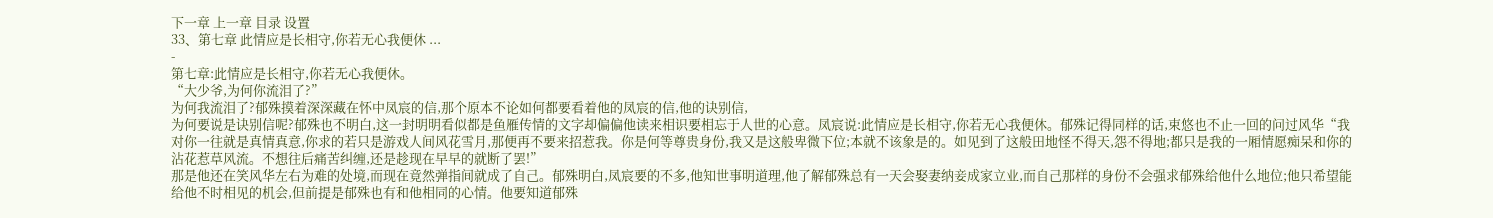下一章 上一章 目录 设置
33、第七章 此情应是长相守,你若无心我便休 ...
-
第七章:此情应是长相守,你若无心我便休。
“大少爷,为何你流泪了?”
为何我流泪了?郁殊摸着深深藏在怀中凤宸的信,那个原本不论如何都要看着他的凤宸的信,他的诀别信,
为何要说是诀别信呢?郁殊也不明白,这一封明明看似都是鱼雁传情的文字却偏偏他读来相识要相忘于人世的心意。凤宸说:此情应是长相守,你若无心我便休。郁殊记得同样的话,束悠也不止一回的问过风华“我对你一往就是真情真意,你求的若只是游戏人间风花雪月,那便再不要来招惹我。你是何等尊贵身份,我又是这般卑微下位;本就不该象是的。如见到了这般田地怪不得天,怨不得地;都只是我的一厢情愿痴呆和你的沾花惹草风流。不想往后痛苦纠缠,还是趁现在早早的就断了罢!”
那是他还在笑风华左右为难的处境,而现在竟然弹指间就成了自己。郁殊明白,凤宸要的不多,他知世事明道理,他了解郁殊总有一天会娶妻纳妾成家立业,而自己那样的身份不会强求郁殊给他什么地位;他只希望能给他不时相见的机会,但前提是郁殊也有和他相同的心情。他要知道郁殊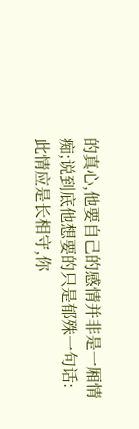的真心,他要自己的感情并非是一厢情痴;说到底他想要的只是郁殊一句话:
此情应是长相守,你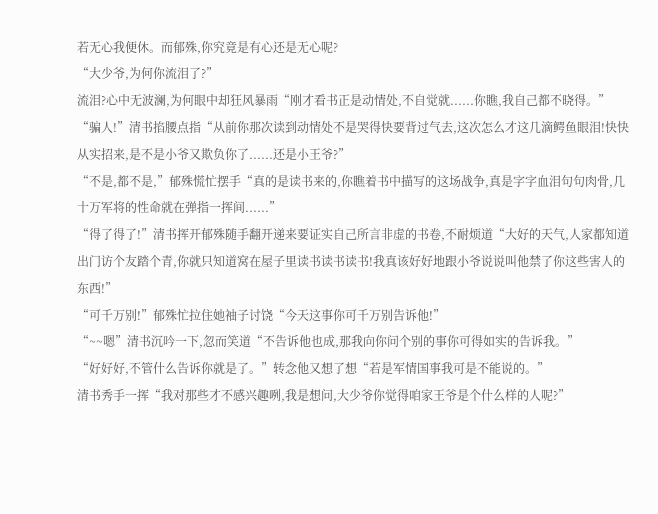若无心我便休。而郁殊,你究竟是有心还是无心呢?
“大少爷,为何你流泪了?”
流泪?心中无波澜,为何眼中却狂风暴雨“刚才看书正是动情处,不自觉就......你瞧,我自己都不晓得。”
“骗人!”清书掐腰点指“从前你那次读到动情处不是哭得快要背过气去,这次怎么才这几滴鳄鱼眼泪!快快从实招来,是不是小爷又欺负你了......还是小王爷?”
“不是,都不是,”郁殊慌忙摆手“真的是读书来的,你瞧着书中描写的这场战争,真是字字血泪句句肉骨,几十万军将的性命就在弹指一挥间......”
“得了得了!”清书挥开郁殊随手翻开递来要证实自己所言非虚的书卷,不耐烦道“大好的天气,人家都知道出门访个友踏个青,你就只知道窝在屋子里读书读书读书!我真该好好地跟小爷说说叫他禁了你这些害人的东西!”
“可千万别!”郁殊忙拉住她袖子讨饶“今天这事你可千万别告诉他!”
“~~嗯”清书沉吟一下,忽而笑道“不告诉他也成,那我向你问个别的事你可得如实的告诉我。”
“好好好,不管什么告诉你就是了。”转念他又想了想“若是军情国事我可是不能说的。”
清书秀手一挥“我对那些才不感兴趣咧,我是想问,大少爷你觉得咱家王爷是个什么样的人呢?”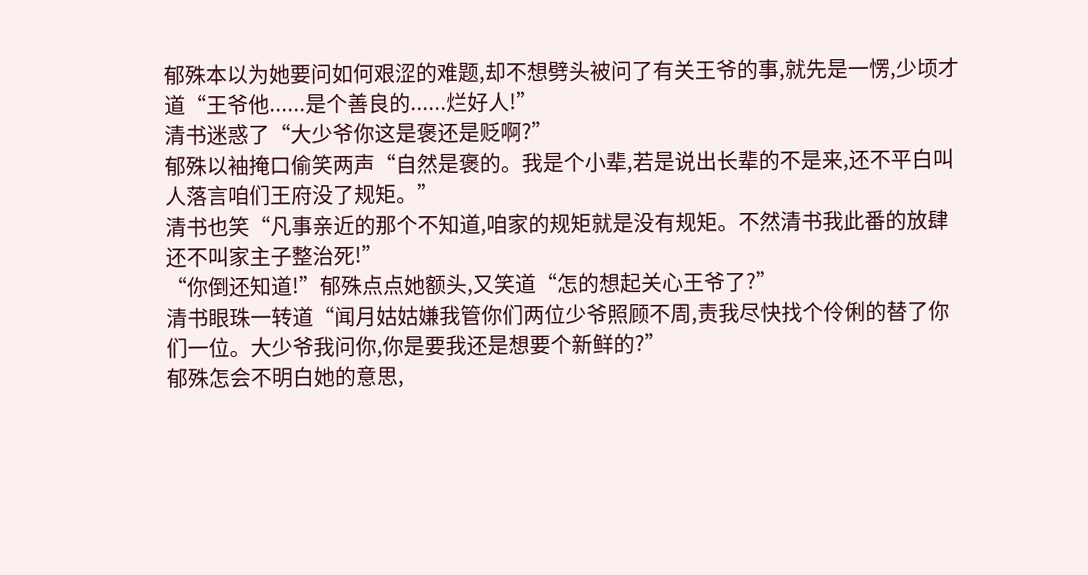郁殊本以为她要问如何艰涩的难题,却不想劈头被问了有关王爷的事,就先是一愣,少顷才道“王爷他......是个善良的......烂好人!”
清书迷惑了“大少爷你这是褒还是贬啊?”
郁殊以袖掩口偷笑两声“自然是褒的。我是个小辈,若是说出长辈的不是来,还不平白叫人落言咱们王府没了规矩。”
清书也笑“凡事亲近的那个不知道,咱家的规矩就是没有规矩。不然清书我此番的放肆还不叫家主子整治死!”
“你倒还知道!”郁殊点点她额头,又笑道“怎的想起关心王爷了?”
清书眼珠一转道“闻月姑姑嫌我管你们两位少爷照顾不周,责我尽快找个伶俐的替了你们一位。大少爷我问你,你是要我还是想要个新鲜的?”
郁殊怎会不明白她的意思,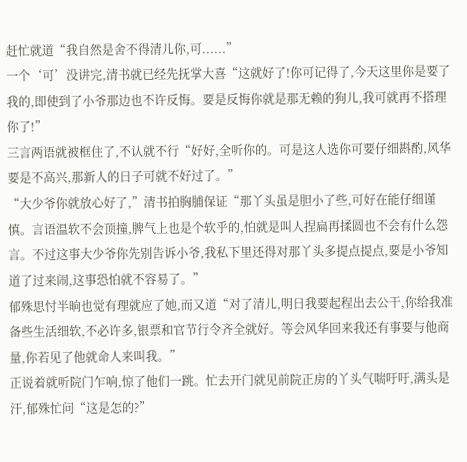赶忙就道“我自然是舍不得清儿你,可......”
一个‘可’没讲完,清书就已经先抚掌大喜“这就好了!你可记得了,今天这里你是要了我的,即使到了小爷那边也不许反悔。要是反悔你就是那无赖的狗儿,我可就再不搭理你了!”
三言两语就被框住了,不认就不行“好好,全听你的。可是这人选你可要仔细斟酌,风华要是不高兴,那新人的日子可就不好过了。”
“大少爷你就放心好了,”清书拍胸脯保证“那丫头虽是胆小了些,可好在能仔细谨慎。言语温软不会顶撞,脾气上也是个软乎的,怕就是叫人捏扁再揉圆也不会有什么怨言。不过这事大少爷你先别告诉小爷,我私下里还得对那丫头多提点提点,要是小爷知道了过来闹,这事恐怕就不容易了。”
郁殊思忖半晌也觉有理就应了她,而又道“对了清儿,明日我要起程出去公干,你给我准备些生活细软,不必许多,银票和官节行令齐全就好。等会风华回来我还有事要与他商量,你若见了他就命人来叫我。”
正说着就听院门乍响,惊了他们一跳。忙去开门就见前院正房的丫头气喘吁吁,满头是汗,郁殊忙问“这是怎的?”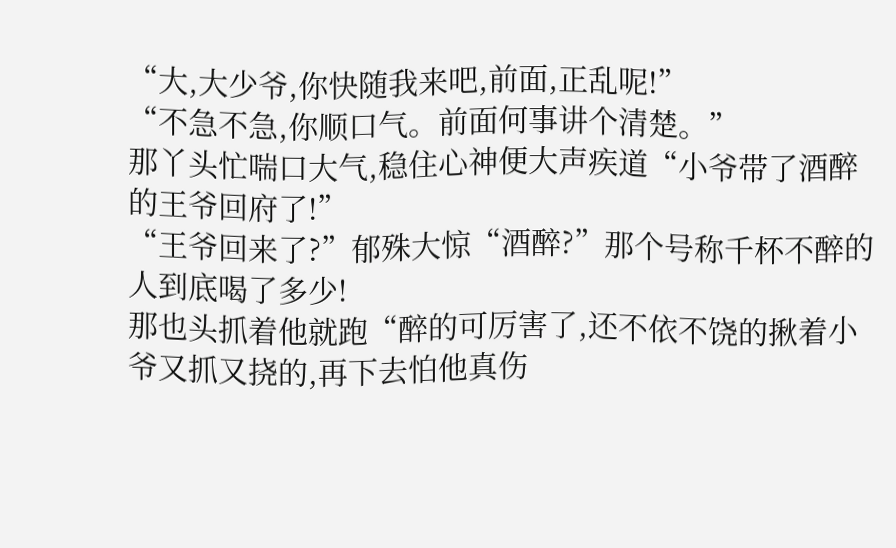“大,大少爷,你快随我来吧,前面,正乱呢!”
“不急不急,你顺口气。前面何事讲个清楚。”
那丫头忙喘口大气,稳住心神便大声疾道“小爷带了酒醉的王爷回府了!”
“王爷回来了?”郁殊大惊“酒醉?”那个号称千杯不醉的人到底喝了多少!
那也头抓着他就跑“醉的可厉害了,还不依不饶的揪着小爷又抓又挠的,再下去怕他真伤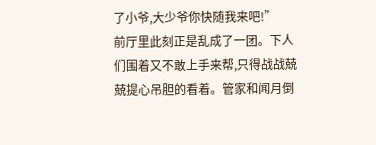了小爷,大少爷你快随我来吧!”
前厅里此刻正是乱成了一团。下人们围着又不敢上手来帮,只得战战兢兢提心吊胆的看着。管家和闻月倒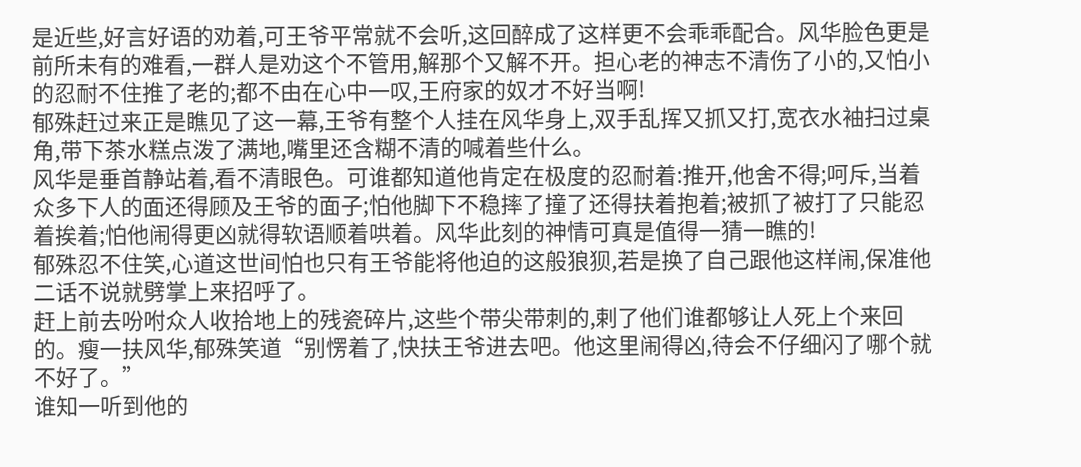是近些,好言好语的劝着,可王爷平常就不会听,这回醉成了这样更不会乖乖配合。风华脸色更是前所未有的难看,一群人是劝这个不管用,解那个又解不开。担心老的神志不清伤了小的,又怕小的忍耐不住推了老的;都不由在心中一叹,王府家的奴才不好当啊!
郁殊赶过来正是瞧见了这一幕,王爷有整个人挂在风华身上,双手乱挥又抓又打,宽衣水袖扫过桌角,带下茶水糕点泼了满地,嘴里还含糊不清的喊着些什么。
风华是垂首静站着,看不清眼色。可谁都知道他肯定在极度的忍耐着:推开,他舍不得;呵斥,当着众多下人的面还得顾及王爷的面子;怕他脚下不稳摔了撞了还得扶着抱着;被抓了被打了只能忍着挨着;怕他闹得更凶就得软语顺着哄着。风华此刻的神情可真是值得一猜一瞧的!
郁殊忍不住笑,心道这世间怕也只有王爷能将他迫的这般狼狈,若是换了自己跟他这样闹,保准他二话不说就劈掌上来招呼了。
赶上前去吩咐众人收拾地上的残瓷碎片,这些个带尖带刺的,剌了他们谁都够让人死上个来回的。瘦一扶风华,郁殊笑道“别愣着了,快扶王爷进去吧。他这里闹得凶,待会不仔细闪了哪个就不好了。”
谁知一听到他的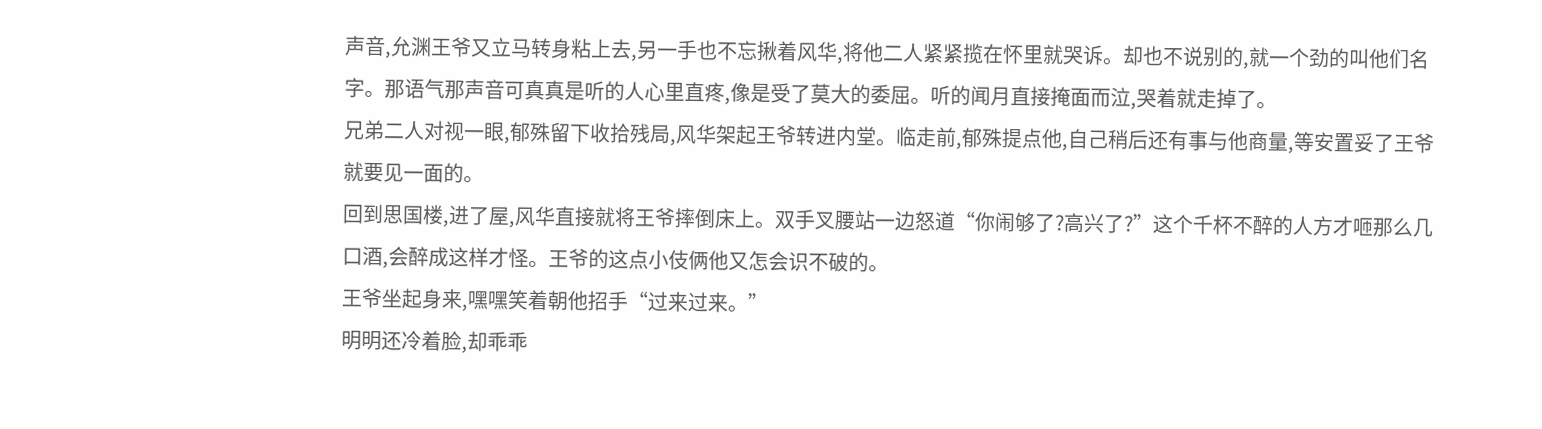声音,允渊王爷又立马转身粘上去,另一手也不忘揪着风华,将他二人紧紧揽在怀里就哭诉。却也不说别的,就一个劲的叫他们名字。那语气那声音可真真是听的人心里直疼,像是受了莫大的委屈。听的闻月直接掩面而泣,哭着就走掉了。
兄弟二人对视一眼,郁殊留下收拾残局,风华架起王爷转进内堂。临走前,郁殊提点他,自己稍后还有事与他商量,等安置妥了王爷就要见一面的。
回到思国楼,进了屋,风华直接就将王爷摔倒床上。双手叉腰站一边怒道“你闹够了?高兴了?”这个千杯不醉的人方才咂那么几口酒,会醉成这样才怪。王爷的这点小伎俩他又怎会识不破的。
王爷坐起身来,嘿嘿笑着朝他招手“过来过来。”
明明还冷着脸,却乖乖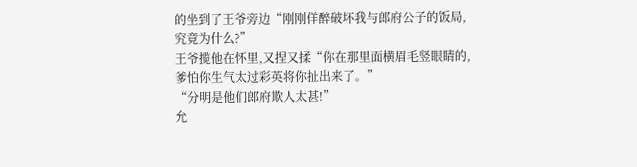的坐到了王爷旁边“刚刚佯醉破坏我与郎府公子的饭局,究竟为什么?”
王爷揽他在怀里,又捏又揉“你在那里面横眉毛竖眼睛的,爹怕你生气太过彩英将你扯出来了。”
“分明是他们郎府欺人太甚!”
允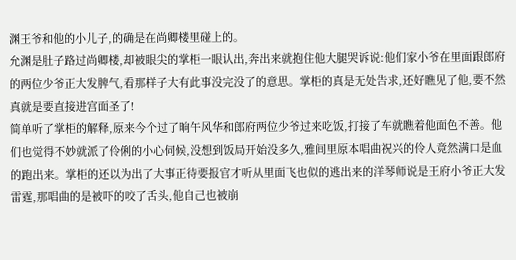渊王爷和他的小儿子,的确是在尚卿楼里碰上的。
允渊是肚子路过尚卿楼,却被眼尖的掌柜一眼认出,奔出来就抱住他大腿哭诉说:他们家小爷在里面跟郎府的两位少爷正大发脾气,看那样子大有此事没完没了的意思。掌柜的真是无处告求,还好瞧见了他,要不然真就是要直接进宫面圣了!
简单听了掌柜的解释,原来今个过了晌午风华和郎府两位少爷过来吃饭,打接了车就瞧着他面色不善。他们也觉得不妙就派了伶俐的小心伺候,没想到饭局开始没多久,雅间里原本唱曲祝兴的伶人竟然满口是血的跑出来。掌柜的还以为出了大事正待要报官才听从里面飞也似的逃出来的洋琴师说是王府小爷正大发雷霆,那唱曲的是被吓的咬了舌头,他自己也被崩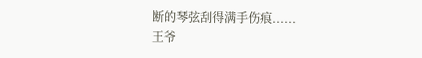断的琴弦刮得满手伤痕......
王爷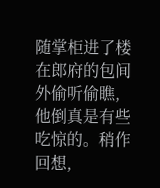随掌柜进了楼在郎府的包间外偷听偷瞧,他倒真是有些吃惊的。稍作回想,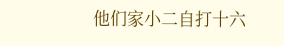他们家小二自打十六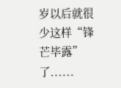岁以后就很少这样“锋芒毕露”了......